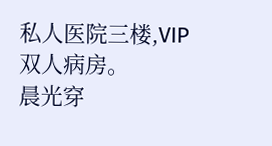私人医院三楼,VIP双人病房。
晨光穿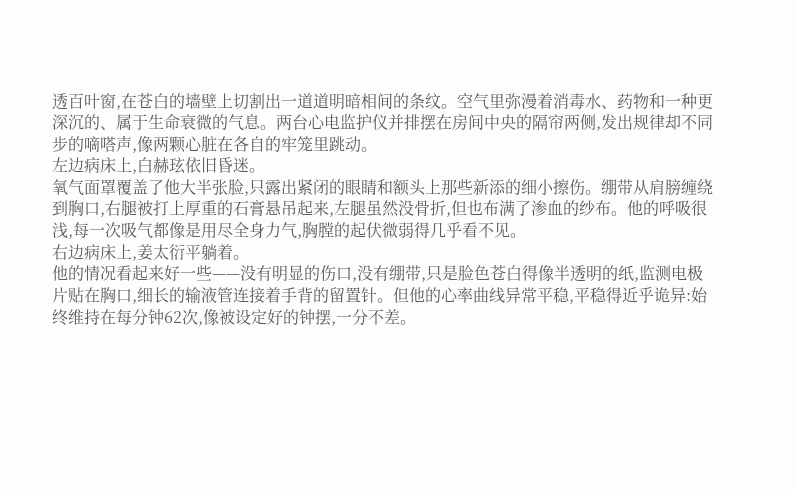透百叶窗,在苍白的墙壁上切割出一道道明暗相间的条纹。空气里弥漫着消毒水、药物和一种更深沉的、属于生命衰微的气息。两台心电监护仪并排摆在房间中央的隔帘两侧,发出规律却不同步的嘀嗒声,像两颗心脏在各自的牢笼里跳动。
左边病床上,白赫玹依旧昏迷。
氧气面罩覆盖了他大半张脸,只露出紧闭的眼睛和额头上那些新添的细小擦伤。绷带从肩膀缠绕到胸口,右腿被打上厚重的石膏悬吊起来,左腿虽然没骨折,但也布满了渗血的纱布。他的呼吸很浅,每一次吸气都像是用尽全身力气,胸膛的起伏微弱得几乎看不见。
右边病床上,姜太衍平躺着。
他的情况看起来好一些——没有明显的伤口,没有绷带,只是脸色苍白得像半透明的纸,监测电极片贴在胸口,细长的输液管连接着手背的留置针。但他的心率曲线异常平稳,平稳得近乎诡异:始终维持在每分钟62次,像被设定好的钟摆,一分不差。